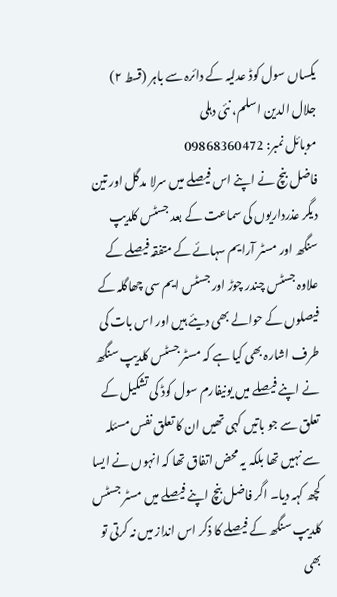یکساں سول کوڈ عدلیہ کے دائرہ سے باہر (قسط ۲)
جلال الدین اسلم، نئی دہلی
موبائل نمبر: 09868360472
فاضل بنچ نے اپنے اس فیصلے میں سرلا مدگل اور تین دیگر عذرداریوں کی سماعت کے بعد جسٹس کلدیپ سنگھ اور مسٹر آرایم سہائے کے متفقہ فیصلے کے علاوہ جسٹس چندر چوڑ اور جسٹس ایم سی چھاگلہ کے فیصلوں کے حوالے بھی دیئے ہیں اور اس بات کی طرف اشارہ بھی کیا ہے کہ مسٹر جسٹس کلدیپ سنگھ نے اپنے فیصلے میں یونیفارم سول کوڈ کی تشکیل کے تعلق سے جو باتیں کہی تھیں ان کا تعلق نفس مسئلہ سے نہیں تھا بلکہ یہ محض اتفاق تھا کہ انہوں نے ایسا کچھ کہہ دیا۔ اگر فاضل بنچ اپنے فیصلے میں مسٹر جسٹس کلدیپ سنگھ کے فیصلے کا ذکر اس انداز میں نہ کرتی تو بھی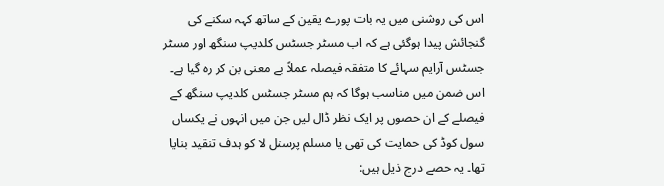اس کی روشنی میں یہ بات پورے یقین کے ساتھ کہہ سکنے کی گنجائش پیدا ہوگئی ہے کہ اب مسٹر جسٹس کلدیپ سنگھ اور مسٹر جسٹس آرایم سہائے کا متفقہ فیصلہ عملاً بے معنی بن کر رہ گیا ہے۔ اس ضمن میں مناسب ہوگا کہ ہم مسٹر جسٹس کلدیپ سنگھ کے فیصلے کے ان حصوں پر ایک نظر ڈال لیں جن میں انہوں نے یکساں سول کوڈ کی حمایت کی تھی یا مسلم پرسنل لا کو ہدف تنقید بنایا تھا۔ یہ حصے درج ذیل ہیں: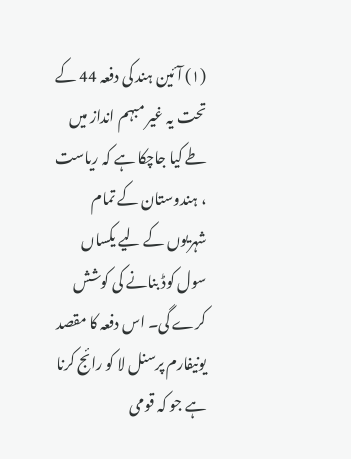(۱) آئین ہند کی دفعہ 44 کے تحت یہ غیر مبہم انداز میں طے کیا جاچکا ہے کہ ریاست ، ہندوستان کے تمام شہریوں کے لیے یکساں سول کوڈ بنانے کی کوشش کرے گی۔ اس دفعہ کا مقصد یونیفارم پرسنل لا کو رائج کرنا ہے جو کہ قومی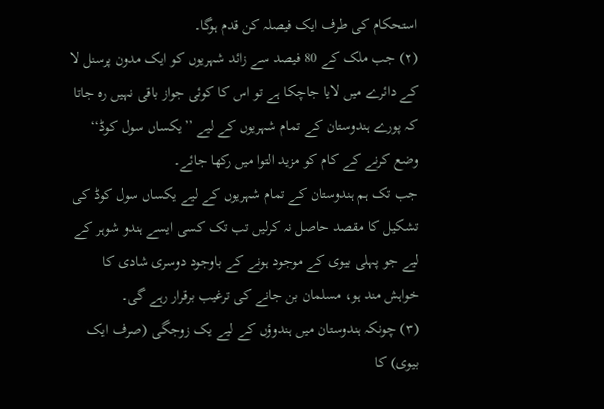استحکام کی طرف ایک فیصلہ کن قدم ہوگا۔
(۲) جب ملک کے 80 فیصد سے زائد شہریوں کو ایک مدون پرسنل لا کے دائرے میں لایا جاچکا ہے تو اس کا کوئی جواز باقی نہیں رہ جاتا کہ پورے ہندوستان کے تمام شہریوں کے لیے ’’یکساں سول کوڈ‘‘ وضع کرنے کے کام کو مزید التوا میں رکھا جائے۔
جب تک ہم ہندوستان کے تمام شہریوں کے لیے یکساں سول کوڈ کی تشکیل کا مقصد حاصل نہ کرلیں تب تک کسی ایسے ہندو شوہر کے لیے جو پہلی بیوی کے موجود ہونے کے باوجود دوسری شادی کا خواہش مند ہو، مسلمان بن جانے کی ترغیب برقرار رہے گی۔
(۳) چونکہ ہندوستان میں ہندوؤں کے لیے یک زوجگی (صرف ایک بیوی) کا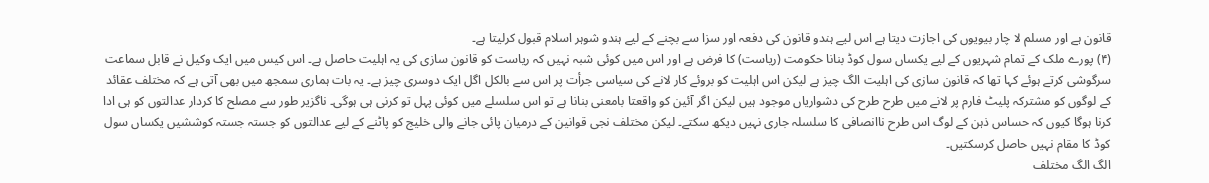قانون ہے اور مسلم لا چار بیویوں کی اجازت دیتا ہے اس لیے ہندو قانون کی دفعہ اور سزا سے بچنے کے لیے ہندو شوہر اسلام قبول کرلیتا ہے۔
(۴) پورے ملک کے تمام شہریوں کے لیے یکساں سول کوڈ بنانا حکومت (ریاست) کا فرض ہے اور اس میں کوئی شبہ نہیں کہ ریاست کو قانون سازی کی یہ اہلیت حاصل ہے۔ اس کیس میں ایک وکیل نے قابل سماعت سرگوشی کرتے ہوئے کہا تھا کہ قانون سازی کی اہلیت الگ چیز ہے لیکن اس اہلیت کو بروئے کار لانے کی سیاسی جرأت پر اس سے بالکل اگل ایک دوسری چیز ہے۔ یہ بات ہماری سمجھ میں بھی آتی ہے کہ مختلف عقائد کے لوگوں کو مشترکہ پلیٹ فارم پر لانے میں طرح طرح کی دشواریاں موجود ہیں لیکن اگر آئین کو واقعتا بامعنی بنانا ہے تو اس سلسلے میں کوئی پہل تو کرنی ہی ہوگی۔ ناگزیر طور سے مصلح کا کردار عدالتوں کو ہی ادا کرنا ہوگا کیوں کہ حساس ذہن کے لوگ اس طرح ناانصافی کا سلسلہ جاری نہیں دیکھ سکتے۔ لیکن مختلف نجی قوانین کے درمیان پائی جانے والی خلیج کو پاٹنے کے لیے عدالتوں کو جستہ جستہ کوششیں یکساں سول کوڈ کا مقام نہیں حاصل کرسکتیں۔
الگ الگ مختلف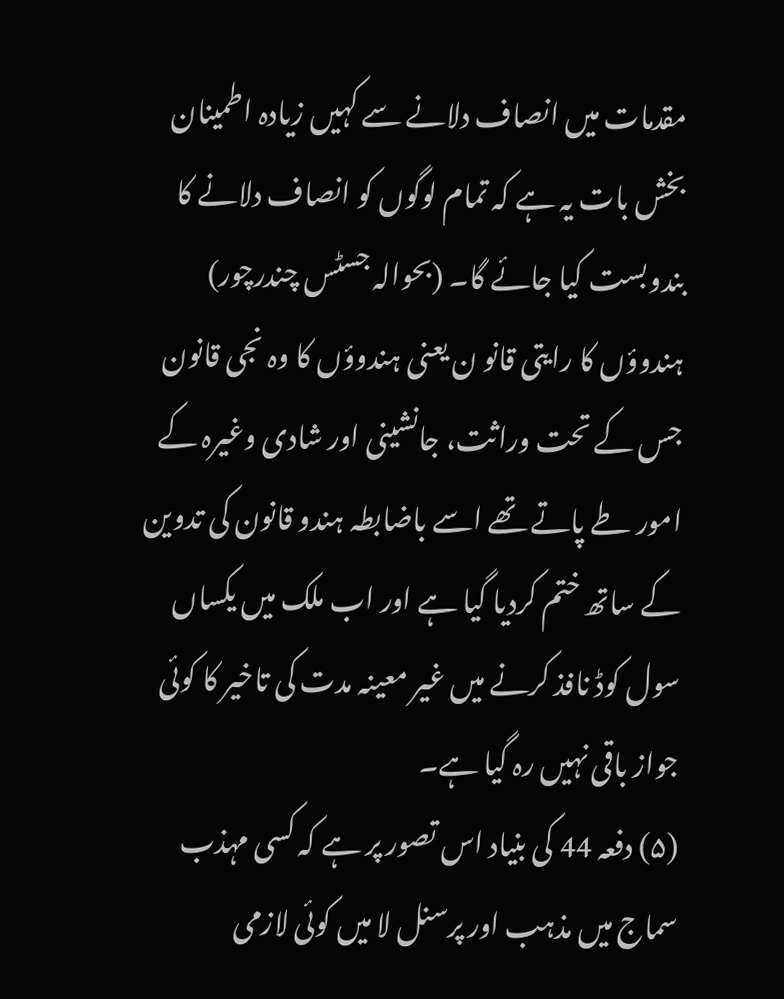مقدمات میں انصاف دلانے سے کہیں زیادہ اطمینان بخش بات یہ ہے کہ تمام لوگوں کو انصاف دلانے کا بندوبست کیا جائے گا۔ (بحوالہ جسٹس چندرچور)
ہندوؤں کا رایتی قانو ن یعنی ہندوؤں کا وہ نجی قانون جس کے تحت وراثت، جانشینی اور شادی وغیرہ کے امور طے پاتے تھے اسے باضابطہ ہندو قانون کی تدوین کے ساتھ ختم کردیا گیا ہے اور اب ملک میں یکساں سول کوڈ نافذ کرنے میں غیر معینہ مدت کی تاخیر کا کوئی جواز باقی نہیں رہ گیا ہے۔
(۵) دفعہ 44 کی بنیاد اس تصور پر ہے کہ کسی مہذب سماج میں مذہب اور پرسنل لا میں کوئی لازمی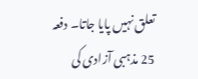تعلق نہیں پایا جاتا۔ دفعہ 25 مذہبی آزادی کی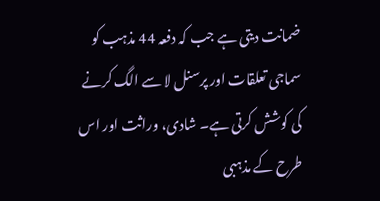ضمانت دیتی ہے جب کہ دفعہ 44 مذہب کو سماجی تعلقات اور پرسنل لا سے الگ کرنے کی کوشش کرتی ہے۔ شادی، وراثت اور اس طرح کے مذہبی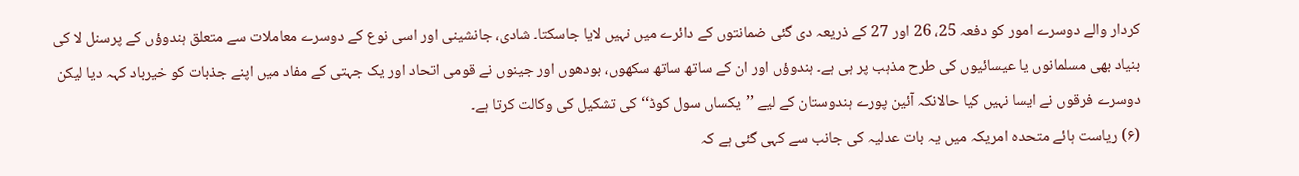کردار والے دوسرے امور کو دفعہ 25، 26 اور 27 کے ذریعہ دی گئی ضمانتوں کے دائرے میں نہیں لایا جاسکتا۔ شادی، جانشینی اور اسی نوع کے دوسرے معاملات سے متعلق ہندوؤں کے پرسنل لا کی بنیاد بھی مسلمانوں یا عیسائیوں کی طرح مذہب پر ہی ہے۔ ہندوؤں اور ان کے ساتھ ساتھ سکھوں، بودھوں اور جینوں نے قومی اتحاد اور یک جہتی کے مفاد میں اپنے جذبات کو خیرباد کہہ دیا لیکن دوسرے فرقوں نے ایسا نہیں کیا حالانکہ آئین پورے ہندوستان کے لیے ’’یکساں سول کوڈ‘‘ کی تشکیل کی وکالت کرتا ہے۔
(۶) ریاست ہائے متحدہ امریکہ میں یہ بات عدلیہ کی جانب سے کہی گئی ہے کہ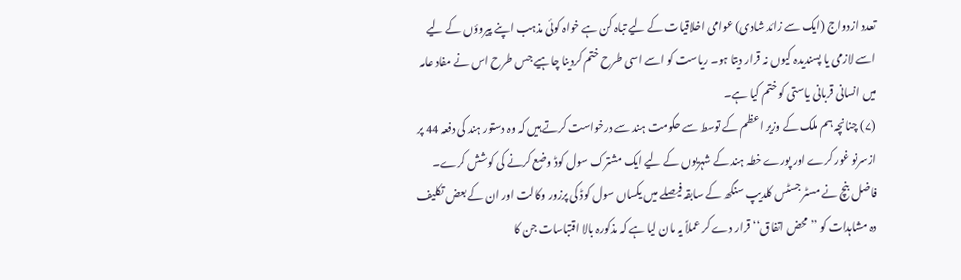تعدد ازدواج (ایک سے زائد شادی) عوامی اخلاقیات کے لیے تباہ کن ہے خواہ کوئی مذہب اپنے پیروؤں کے لیے اسے لازمی یا پسندیدہ کیوں نہ قرار دیتا ہو۔ ریاست کو اسے اسی طرح ختم کردینا چاہیے جس طرح اس نے مفاد عامہ میں انسانی قربانی یاستی کو ختم کیا ہے۔
(۷) چنانچہ ہم ملک کے وزیر اعظم کے توسط سے حکومت ہند سے درخواست کرتے ہیں کہ وہ دستور ہند کی دفعہ 44 پر ازسرنو غور کرے اور پورے خطہ ہند کے شہریوں کے لیے ایک مشترک سول کوڈ وضع کرنے کی کوشش کرے۔
فاضل بنچ نے مسٹر جسٹس کلدیپ سنگھ کے سابقہ فیصلے میں یکساں سول کوڈ کی پرزور وکالت اور ان کے بعض تکلیف دہ مشاہدات کو ’’محض اتفاق‘‘ قرار دے کر عملاً یہ مان لیا ہے کہ مذکورہ بالا اقتباسات جن کا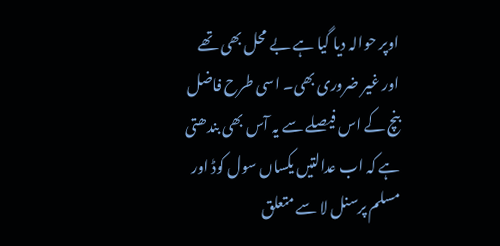اوپر حوالہ دیا گیا ہے بے محل بھی تھے اور غیر ضروری بھی۔ اسی طرح فاضل بنچ کے اس فیصلے سے یہ آس بھی بندھتی ہے کہ اب عدالتیں یکساں سول کوڈ اور مسلم پرسنل لا سے متعلق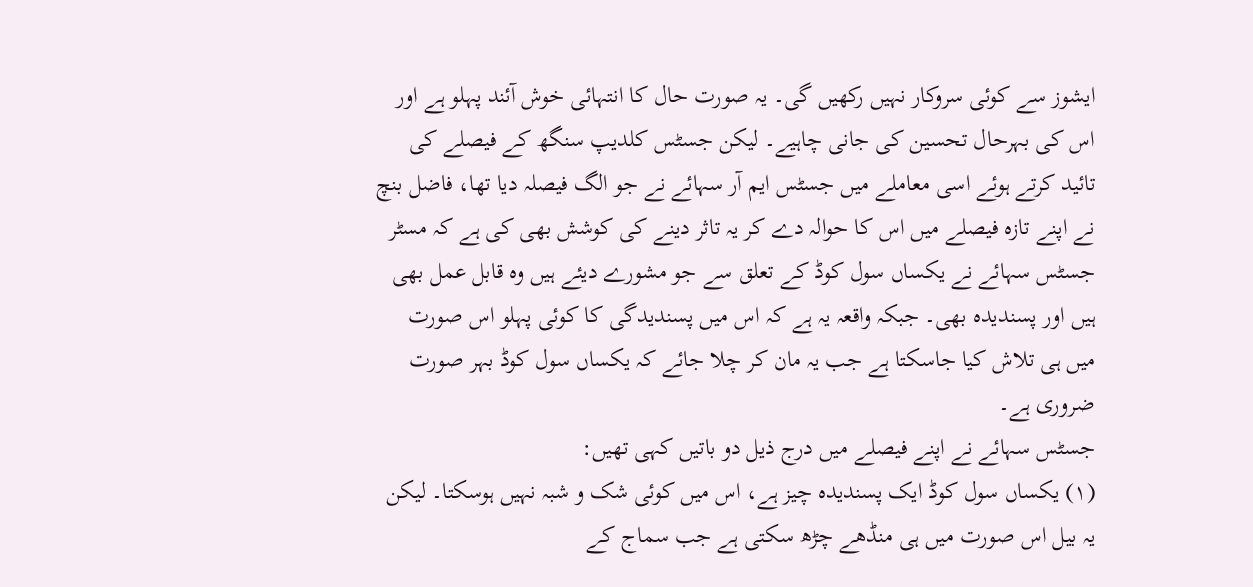ایشوز سے کوئی سروکار نہیں رکھیں گی۔ یہ صورت حال کا انتہائی خوش آئند پہلو ہے اور اس کی بہرحال تحسین کی جانی چاہیے۔ لیکن جسٹس کلدیپ سنگھ کے فیصلے کی تائید کرتے ہوئے اسی معاملے میں جسٹس ایم آر سہائے نے جو الگ فیصلہ دیا تھا، فاضل بنچ نے اپنے تازہ فیصلے میں اس کا حوالہ دے کر یہ تاثر دینے کی کوشش بھی کی ہے کہ مسٹر جسٹس سہائے نے یکساں سول کوڈ کے تعلق سے جو مشورے دیئے ہیں وہ قابل عمل بھی ہیں اور پسندیدہ بھی۔ جبکہ واقعہ یہ ہے کہ اس میں پسندیدگی کا کوئی پہلو اس صورت میں ہی تلاش کیا جاسکتا ہے جب یہ مان کر چلا جائے کہ یکساں سول کوڈ بہر صورت ضروری ہے۔
جسٹس سہائے نے اپنے فیصلے میں درج ذیل دو باتیں کہی تھیں:
(۱) یکساں سول کوڈ ایک پسندیدہ چیز ہے، اس میں کوئی شک و شبہ نہیں ہوسکتا۔ لیکن یہ بیل اس صورت میں ہی منڈھے چڑھ سکتی ہے جب سماج کے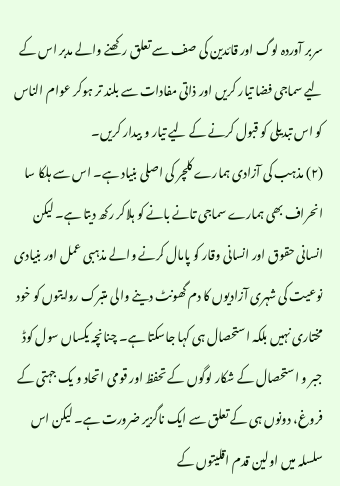سربر آوردہ لوگ اور قائدین کی صف سے تعلق رکھنے والے مدبر اس کے لیے سماجی فضا تیار کریں اور ذاتی مفادات سے بلند تر ہوکر عوام الناس کو اس تبدیلی کو قبول کرنے کے لیے تیار و بیدار کریں۔
(۲) مذہب کی آزادی ہمارے کلچر کی اصلی بنیاد ہے۔ اس سے ہلکا سا انحراف بھی ہمارے سماجی تانے بانے کو ہلاکر رکھ دیتا ہے۔ لیکن انسانی حقوق اور انسانی وقار کو پامال کرنے والے مذہبی عمل اور بنیادی نوعیت کی شہری آزادیوں کا دم گھونٹ دینے والی متبرک روایتوں کو خود مختاری نہیں بلکہ استحصال ہی کہا جاسکتا ہے۔ چنانچہ یکساں سول کوڈ جبر و استحصال کے شکار لوگوں کے تحفظ اور قومی اتحاد و یک جہتی کے فروغ، دونوں ہی کے تعلق سے ایک ناگزیر ضرورت ہے۔ لیکن اس سلسلہ میں اولین قدم اقلیتوں کے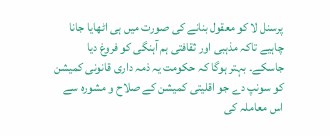پرسنل لا کو معقول بنانے کی صورت میں ہی اٹھایا جانا چاہیے تاکہ مذہبی اور ثقافتی ہم آہنگی کو فروغ دیا جاسکے۔ بہتر ہوگا کہ حکومت یہ ذمہ داری قانونی کمیشن کو سونپ دے جو اقلیتی کمیشن کے صلاح و مشورہ سے اس معاملہ کی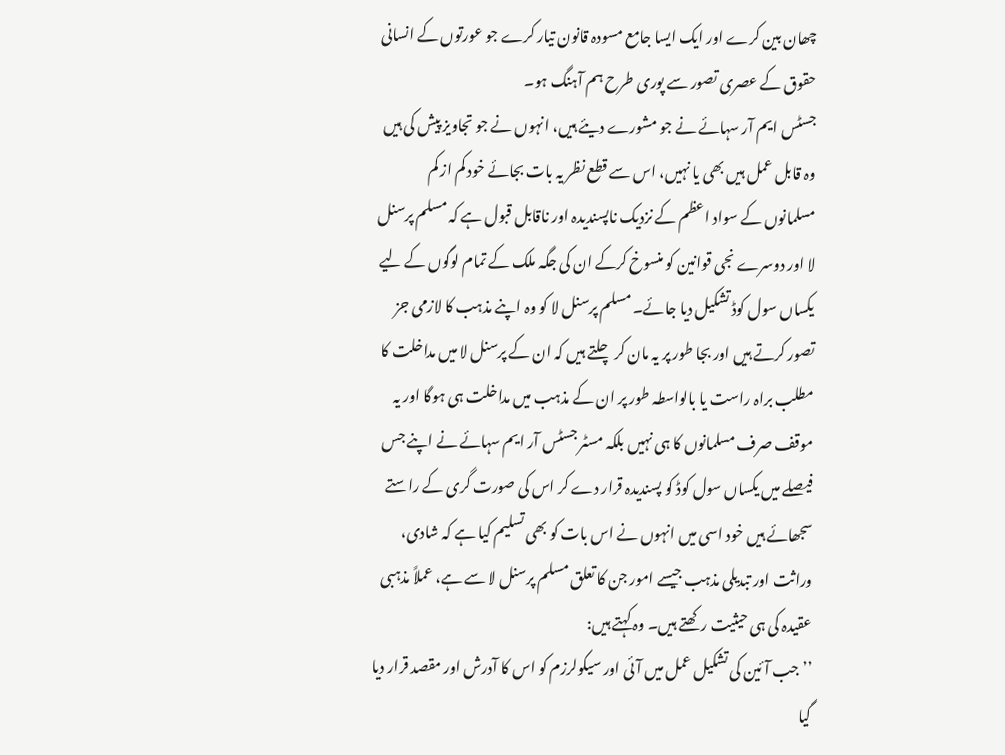چھان بین کرے اور ایک ایسا جامع مسودہ قانون تیار کرے جو عورتوں کے انسانی حقوق کے عصری تصور سے پوری طرح ہم آہنگ ہو۔
جسٹس ایم آر سہائے نے جو مشورے دیئے ہیں، انہوں نے جو تجاویز پیش کی ہیں وہ قابل عمل ہیں بھی یا نہیں، اس سے قطع نظر یہ بات بجائے خود کم از کم مسلمانوں کے سواد اعظم کے نزدیک ناپسندیدہ اور ناقابل قبول ہے کہ مسلم پرسنل لا اور دوسرے نجی قوانین کو منسوخ کرکے ان کی جگہ ملک کے تمام لوگوں کے لیے یکساں سول کوڈ تشکیل دیا جائے۔ مسلم پرسنل لا کو وہ اپنے مذہب کا لازمی جز تصور کرتے ہیں اور بجا طور پر یہ مان کر چلتے ہیں کہ ان کے پرسنل لا میں مداخلت کا مطلب براہ راست یا بالواسطہ طور پر ان کے مذہب میں مداخلت ہی ہوگا اور یہ موقف صرف مسلمانوں کا ہی نہیں بلکہ مسٹر جسٹس آر ایم سہائے نے اپنے جس فیصلے میں یکساں سول کوڈ کو پسندیدہ قرار دے کر اس کی صورت گری کے راستے سجھائے ہیں خود اسی میں انہوں نے اس بات کو بھی تسلیم کیا ہے کہ شادی، وراثت اور تبدیلی مذہب جیسے امور جن کا تعلق مسلم پرسنل لا سے ہے، عملاً مذہبی عقیدہ کی ہی حیثیت رکھتے ہیں۔ وہ کہتے ہیں:
’’جب آئین کی تشکیل عمل میں آئی اور سیکولرزم کو اس کا آدرش اور مقصد قرار دیا گیا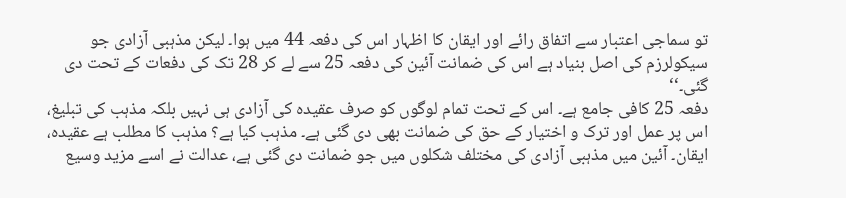تو سماجی اعتبار سے اتفاق رائے اور ایقان کا اظہار اس کی دفعہ 44 میں ہوا۔ لیکن مذہبی آزادی جو سیکولرزم کی اصل بنیاد ہے اس کی ضمانت آئین کی دفعہ 25 سے لے کر 28 تک کی دفعات کے تحت دی گئی۔‘‘
دفعہ 25 کافی جامع ہے۔ اس کے تحت تمام لوگوں کو صرف عقیدہ کی آزادی ہی نہیں بلکہ مذہب کی تبلیغ، اس پر عمل اور ترک و اختیار کے حق کی ضمانت بھی دی گئی ہے۔ مذہب کیا ہے؟ مذہب کا مطلب ہے عقیدہ، ایقان۔ آئین میں مذہبی آزادی کی مختلف شکلوں میں جو ضمانت دی گئی ہے، عدالت نے اسے مزید وسیع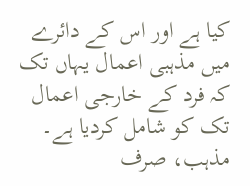کیا ہے اور اس کے دائرے میں مذہبی اعمال یہاں تک کہ فرد کے خارجی اعمال تک کو شامل کردیا ہے۔ مذہب، صرف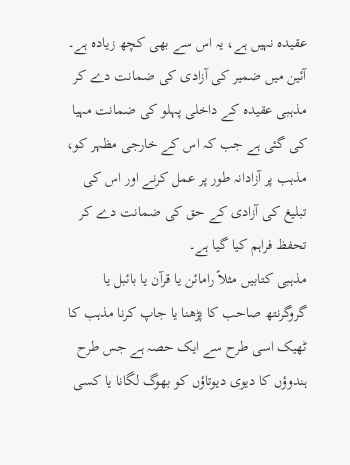عقیدہ نہیں ہے، یہ اس سے بھی کچھ زیادہ ہے۔ آئین میں ضمیر کی آزادی کی ضمانت دے کر مذہبی عقیدہ کے داخلی پہلو کی ضمانت مہیا کی گئی ہے جب کہ اس کے خارجی مظہر کو، مذہب پر آزادانہ طور پر عمل کرنے اور اس کی تبلیغ کی آزادی کے حق کی ضمانت دے کر تحفظ فراہم کیا گیا ہے۔
مذہبی کتابیں مثلاً رامائن یا قرآن یا بائبل یا گروگرنتھ صاحب کا پڑھنا یا جاپ کرنا مذہب کا ٹھیک اسی طرح سے ایک حصہ ہے جس طرح ہندوؤں کا دیوی دیوتاؤں کو بھوگ لگانا یا کسی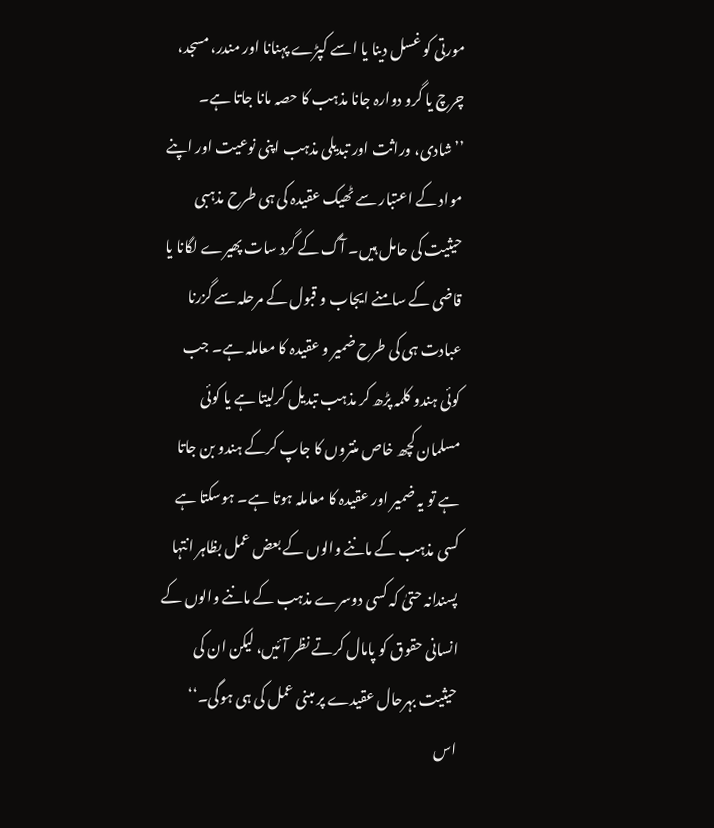مورتی کو غسل دینا یا اسے کپڑے پہنانا اور مندر، مسجد، چرچ یا گرو دوارہ جانا مذہب کا حصہ مانا جاتا ہے۔
’’شادی، وراثت اور تبدیلی مذہب اپنی نوعیت اور اپنے مواد کے اعتبار سے ٹھیک عقیدہ کی ہی طرح مذہبی حیثیت کی حامل ہیں۔ آگ کے گرد سات پھیرے لگانا یا قاضی کے سامنے ایجاب و قبول کے مرحلہ سے گزرنا عبادت ہی کی طرح ضمیر و عقیدہ کا معاملہ ہے۔ جب کوئی ہندو کلمہ پڑھ کر مذہب تبدیل کرلیتا ہے یا کوئی مسلمان کچھ خاص منتروں کا جاپ کرکے ہندو بن جاتا ہے تو یہ ضمیر اور عقیدہ کا معاملہ ہوتا ہے۔ ہوسکتا ہے کسی مذہب کے ماننے والوں کے بعض عمل بظاہر انتہا پسندانہ حتیٰ کہ کسی دوسرے مذہب کے ماننے والوں کے انسانی حقوق کو پامال کرتے نظر آئیں، لیکن ان کی حیثیت بہرحال عقیدے پر مبنی عمل کی ہی ہوگی۔‘‘
اس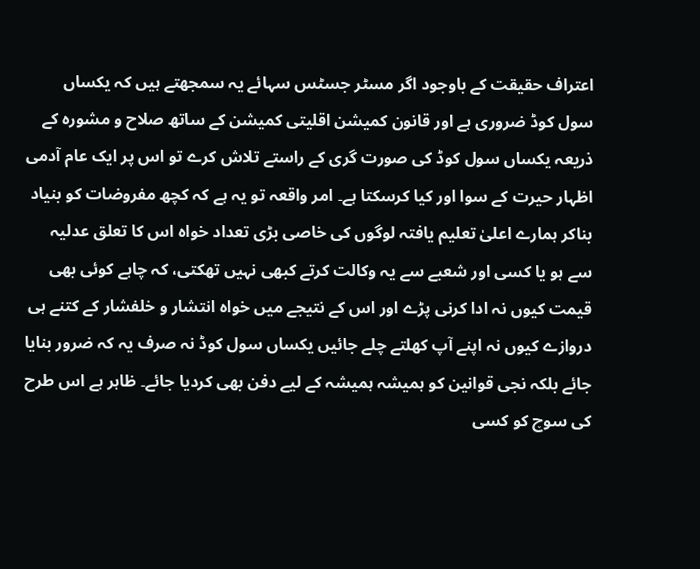اعتراف حقیقت کے باوجود اگر مسٹر جسٹس سہائے یہ سمجھتے ہیں کہ یکساں سول کوڈ ضروری ہے اور قانون کمیشن اقلیتی کمیشن کے ساتھ صلاح و مشورہ کے ذریعہ یکساں سول کوڈ کی صورت گری کے راستے تلاش کرے تو اس پر ایک عام آدمی اظہار حیرت کے سوا اور کیا کرسکتا ہے۔ امر واقعہ تو یہ ہے کہ کچھ مفروضات کو بنیاد بناکر ہمارے اعلیٰ تعلیم یافتہ لوگوں کی خاصی بڑی تعداد خواہ اس کا تعلق عدلیہ سے ہو یا کسی اور شعبے سے یہ وکالت کرتے کبھی نہیں تھکتی، کہ چاہے کوئی بھی قیمت کیوں نہ ادا کرنی پڑے اور اس کے نتیجے میں خواہ انتشار و خلفشار کے کتنے ہی دروازے کیوں نہ اپنے آپ کھلتے چلے جائیں یکساں سول کوڈ نہ صرف یہ کہ ضرور بنایا جائے بلکہ نجی قوانین کو ہمیشہ ہمیشہ کے لیے دفن بھی کردیا جائے۔ ظاہر ہے اس طرح کی سوچ کو کسی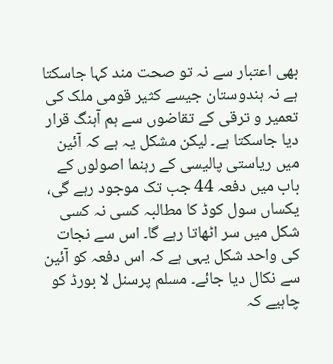بھی اعتبار سے نہ تو صحت مند کہا جاسکتا ہے نہ ہندوستان جیسے کثیر قومی ملک کی تعمیر و ترقی کے تقاضوں سے ہم آہنگ قرار دیا جاسکتا ہے۔ لیکن مشکل یہ ہے کہ آئین میں ریاستی پالیسی کے رہنما اصولوں کے باب میں دفعہ 44 جب تک موجود رہے گی، یکساں سول کوڈ کا مطالبہ کسی نہ کسی شکل میں سر اٹھاتا رہے گا۔ اس سے نجات کی واحد شکل یہی ہے کہ اس دفعہ کو آئین سے نکال دیا جائے۔ مسلم پرسنل لا بورڈ کو چاہیے کہ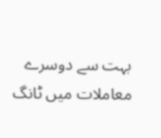بہت سے دوسرے معاملات میں ٹانگ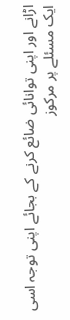اڑانے اور اپنی توانائی ضائع کرنے کے بجائے اپنی توجہ اسی ایک مسئلے پر مرکوز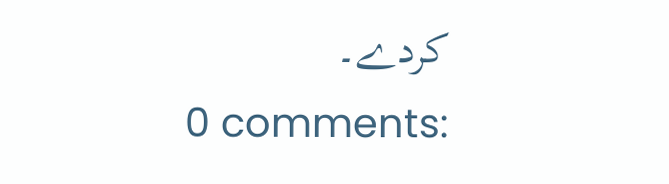کردے۔
0 comments: